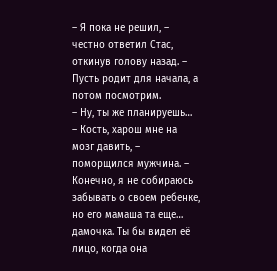– Я пока не решил, – честно ответил Стас, откинув голову назад. – Пусть родит для начала, а потом посмотрим.
– Ну, ты же планируешь…
– Кость, харош мне на мозг давить, – поморщился мужчина. – Конечно, я не собираюсь забывать о своем ребенке, но его мамаша та еще… дамочка. Ты бы видел её лицо, когда она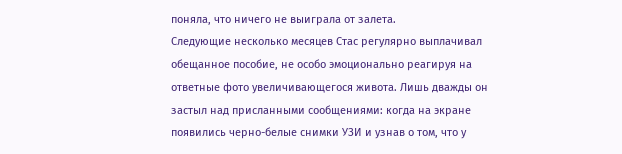поняла, что ничего не выиграла от залета.
Следующие несколько месяцев Стас регулярно выплачивал обещанное пособие, не особо эмоционально реагируя на ответные фото увеличивающегося живота. Лишь дважды он застыл над присланными сообщениями: когда на экране появились черно-белые снимки УЗИ и узнав о том, что у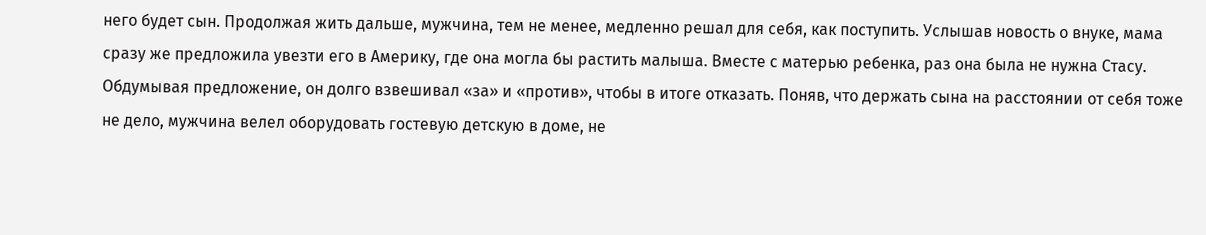него будет сын. Продолжая жить дальше, мужчина, тем не менее, медленно решал для себя, как поступить. Услышав новость о внуке, мама сразу же предложила увезти его в Америку, где она могла бы растить малыша. Вместе с матерью ребенка, раз она была не нужна Стасу. Обдумывая предложение, он долго взвешивал «за» и «против», чтобы в итоге отказать. Поняв, что держать сына на расстоянии от себя тоже не дело, мужчина велел оборудовать гостевую детскую в доме, не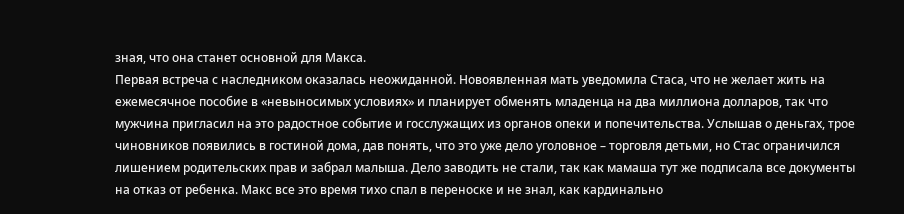зная, что она станет основной для Макса.
Первая встреча с наследником оказалась неожиданной. Новоявленная мать уведомила Стаса, что не желает жить на ежемесячное пособие в «невыносимых условиях» и планирует обменять младенца на два миллиона долларов, так что мужчина пригласил на это радостное событие и госслужащих из органов опеки и попечительства. Услышав о деньгах, трое чиновников появились в гостиной дома, дав понять, что это уже дело уголовное – торговля детьми, но Стас ограничился лишением родительских прав и забрал малыша. Дело заводить не стали, так как мамаша тут же подписала все документы на отказ от ребенка. Макс все это время тихо спал в переноске и не знал, как кардинально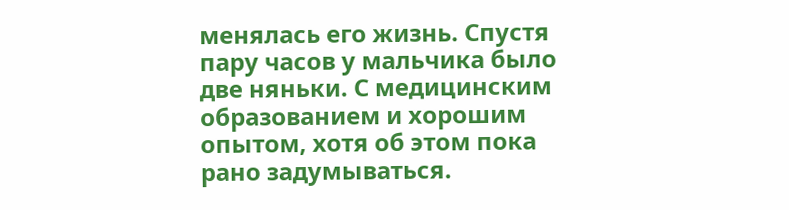менялась его жизнь. Спустя пару часов у мальчика было две няньки. С медицинским образованием и хорошим опытом, хотя об этом пока рано задумываться.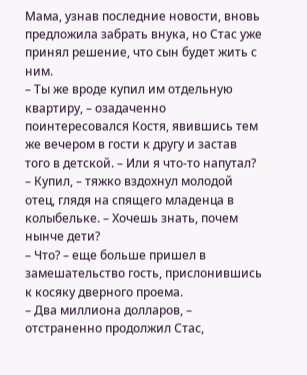Мама, узнав последние новости, вновь предложила забрать внука, но Стас уже принял решение, что сын будет жить с ним.
– Ты же вроде купил им отдельную квартиру, – озадаченно поинтересовался Костя, явившись тем же вечером в гости к другу и застав того в детской. – Или я что-то напутал?
– Купил, – тяжко вздохнул молодой отец, глядя на спящего младенца в колыбельке. – Хочешь знать, почем нынче дети?
– Что? – еще больше пришел в замешательство гость, прислонившись к косяку дверного проема.
– Два миллиона долларов, – отстраненно продолжил Стас,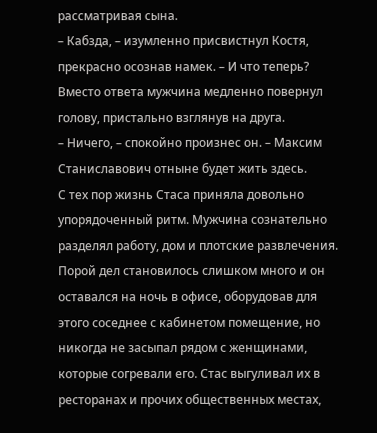рассматривая сына.
– Кабзда, – изумленно присвистнул Костя, прекрасно осознав намек. – И что теперь?
Вместо ответа мужчина медленно повернул голову, пристально взглянув на друга.
– Ничего, – спокойно произнес он. – Максим Станиславович отныне будет жить здесь.
С тех пор жизнь Стаса приняла довольно упорядоченный ритм. Мужчина сознательно разделял работу, дом и плотские развлечения. Порой дел становилось слишком много и он оставался на ночь в офисе, оборудовав для этого соседнее с кабинетом помещение, но никогда не засыпал рядом с женщинами, которые согревали его. Стас выгуливал их в ресторанах и прочих общественных местах,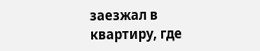заезжал в квартиру, где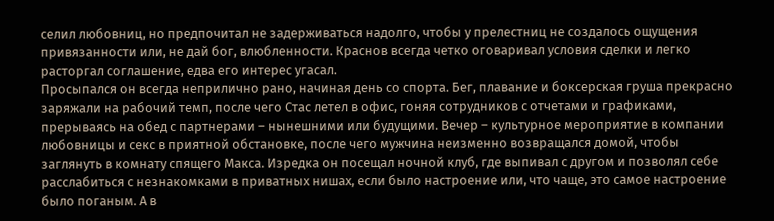селил любовниц, но предпочитал не задерживаться надолго, чтобы у прелестниц не создалось ощущения привязанности или, не дай бог, влюбленности. Краснов всегда четко оговаривал условия сделки и легко расторгал соглашение, едва его интерес угасал.
Просыпался он всегда неприлично рано, начиная день со спорта. Бег, плавание и боксерская груша прекрасно заряжали на рабочий темп, после чего Стас летел в офис, гоняя сотрудников с отчетами и графиками, прерываясь на обед с партнерами – нынешними или будущими. Вечер – культурное мероприятие в компании любовницы и секс в приятной обстановке, после чего мужчина неизменно возвращался домой, чтобы заглянуть в комнату спящего Макса. Изредка он посещал ночной клуб, где выпивал с другом и позволял себе расслабиться с незнакомками в приватных нишах, если было настроение или, что чаще, это самое настроение было поганым. А в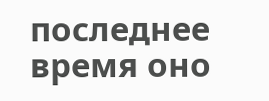последнее время оно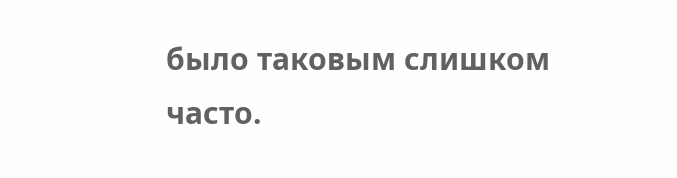было таковым слишком часто.